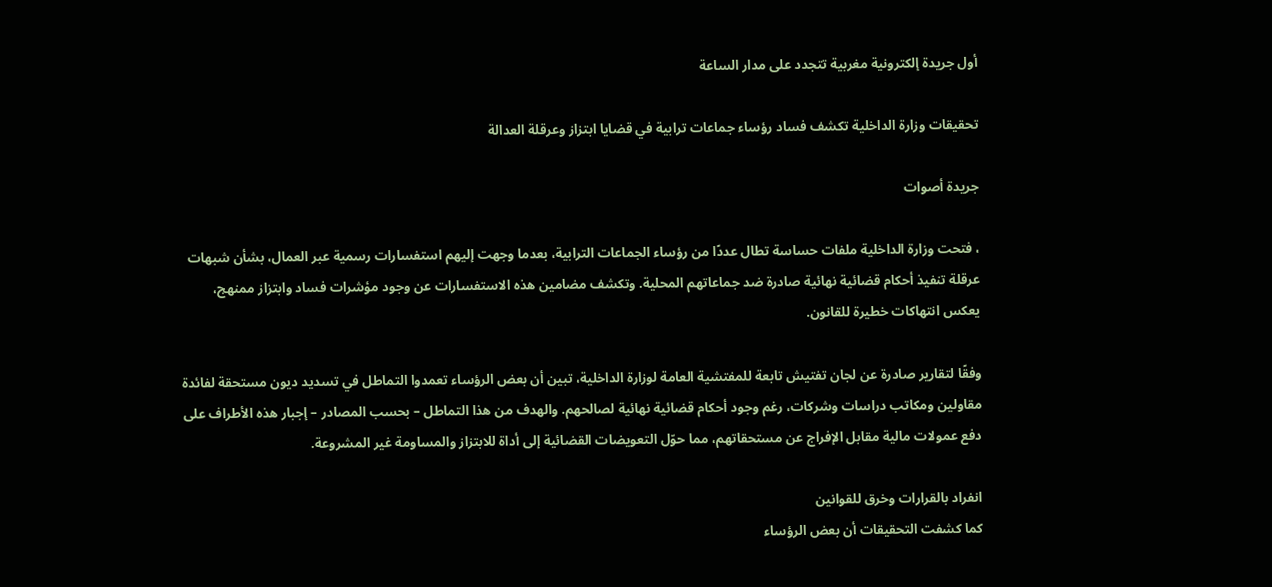أول جريدة إلكترونية مغربية تتجدد على مدار الساعة

تحقيقات وزارة الداخلية تكشف فساد رؤساء جماعات ترابية في قضايا ابتزاز وعرقلة العدالة

جريدة أصوات

، فتحت وزارة الداخلية ملفات حساسة تطال عددًا من رؤساء الجماعات الترابية، بعدما وجهت إليهم استفسارات رسمية عبر العمال، بشأن شبهات عرقلة تنفيذ أحكام قضائية نهائية صادرة ضد جماعاتهم المحلية. وتكشف مضامين هذه الاستفسارات عن وجود مؤشرات فساد وابتزاز ممنهج، يعكس انتهاكات خطيرة للقانون.

وفقًا لتقارير صادرة عن لجان تفتيش تابعة للمفتشية العامة لوزارة الداخلية، تبين أن بعض الرؤساء تعمدوا التماطل في تسديد ديون مستحقة لفائدة مقاولين ومكاتب دراسات وشركات، رغم وجود أحكام قضائية نهائية لصالحهم. والهدف من هذا التماطل – بحسب المصادر – إجبار هذه الأطراف على دفع عمولات مالية مقابل الإفراج عن مستحقاتهم، مما حوّل التعويضات القضائية إلى أداة للابتزاز والمساومة غير المشروعة.

انفراد بالقرارات وخرق للقوانين
كما كشفت التحقيقات أن بعض الرؤساء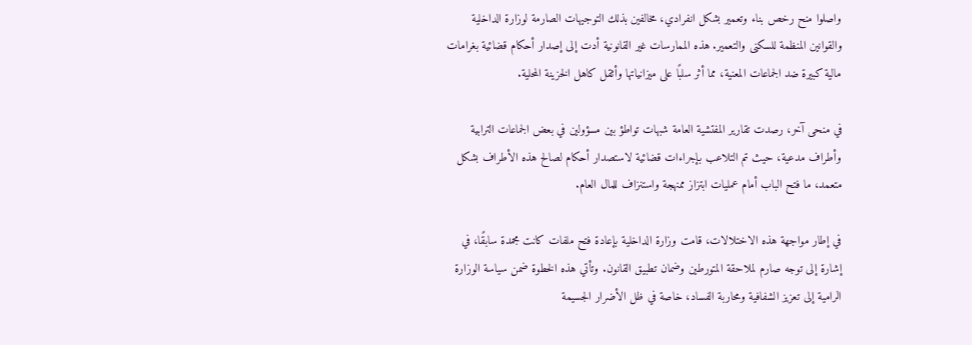واصلوا منح رخص بناء وتعمير بشكل انفرادي، مخالفين بذلك التوجيهات الصارمة لوزارة الداخلية والقوانين المنظمة للسكنى والتعمير. هذه الممارسات غير القانونية أدت إلى إصدار أحكام قضائية بغرامات مالية كبيرة ضد الجماعات المعنية، مما أثر سلبًا على ميزانياتها وأثقل كاهل الخزينة المحلية.

في منحى آخر، رصدت تقارير المفتشية العامة شبهات تواطؤ بين مسؤولين في بعض الجماعات الترابية وأطراف مدعية، حيث تم التلاعب بإجراءات قضائية لاستصدار أحكام لصالح هذه الأطراف بشكل متعمد، ما فتح الباب أمام عمليات ابتزاز ممنهجة واستنزاف للمال العام.

في إطار مواجهة هذه الاختلالات، قامت وزارة الداخلية بإعادة فتح ملفات كانت مجمدة سابقًا، في إشارة إلى توجه صارم لملاحقة المتورطين وضمان تطبيق القانون. وتأتي هذه الخطوة ضمن سياسة الوزارة الرامية إلى تعزيز الشفافية ومحاربة الفساد، خاصة في ظل الأضرار الجسيمة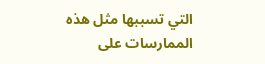التي تسببها مثل هذه الممارسات على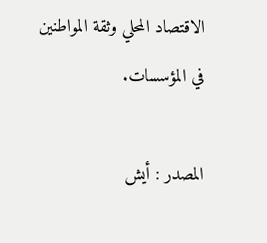الاقتصاد المحلي وثقة المواطنين في المؤسسات.

المصدر : أيش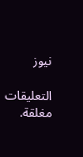نيوز

التعليقات مغلقة.